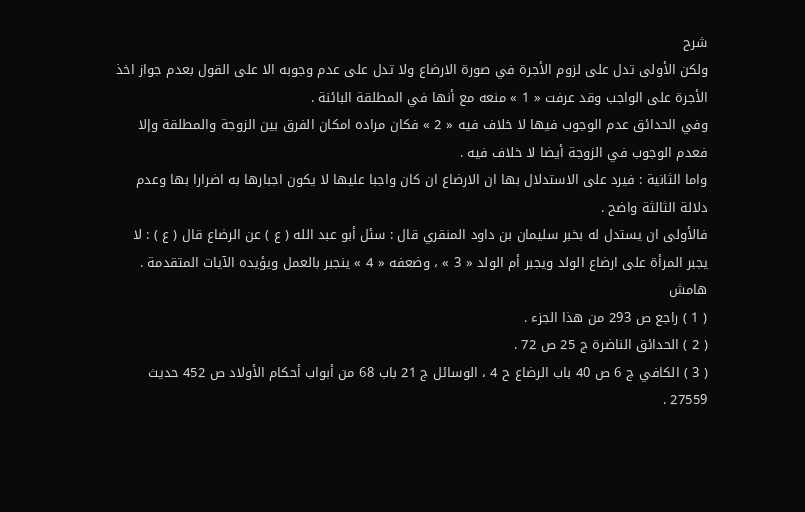شرح
ولكن الأولى تدل على لزوم الأجرة في صورة الارضاع ولا تدل على عدم وجوبه الا على القول بعدم جواز اخذ الأجرة على الواجب وقد عرفت « 1 » منعه مع أنها في المطلقة البائنة .
وفي الحدائق عدم الوجوب فيها لا خلاف فيه « 2 » فكان مراده امكان الفرق بين الزوجة والمطلقة وإلا فعدم الوجوب في الزوجة أيضا لا خلاف فيه .
واما الثانية : فيرد على الاستدلال بها ان الارضاع ان كان واجبا عليها لا يكون اجبارها به اضرارا بها وعدم دلالة الثالثة واضح .
فالأولى ان يستدل له بخبر سليمان بن داود المنقري قال : سئل أبو عبد الله ( ع ) عن الرضاع قال ( ع ) : لا يجبر المرأة على ارضاع الولد ويجبر أم الولد « 3 » ، وضعفه « 4 » ينجبر بالعمل ويؤيده الآيات المتقدمة .
هامش
( 1 ) راجع ص 293 من هذا الجزء .
( 2 ) الحدائق الناضرة ج 25 ص 72 .
( 3 ) الكافي ج 6 ص 40 باب الرضاع ح 4 ، الوسائل ج 21 باب 68 من أبواب أحكام الأولاد ص 452 حديث 27559 .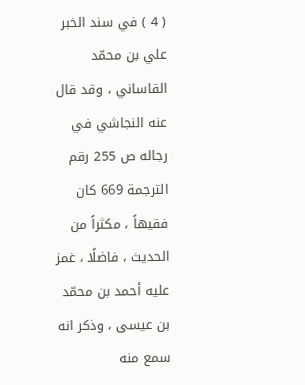( 4 ) في سند الخبر علي بن محمّد القاساني ، وقد قال عنه النجاشي في رجاله ص 255 رقم الترجمة 669 كان فقيهاً ، مكثراً من الحديث ، فاضلًا ، غمز عليه أحمد بن محمّد بن عيسى ، وذكر انه سمع منه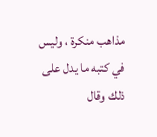مذاهب منكرة ، وليس في كتبه ما يدل على ذلك وقال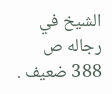الشيخ في رجاله ص 388 ضعيف .